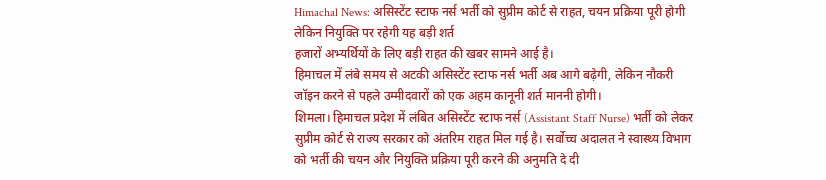Himachal News: असिस्टेंट स्टाफ नर्स भर्ती को सुप्रीम कोर्ट से राहत, चयन प्रक्रिया पूरी होगी लेकिन नियुक्ति पर रहेगी यह बड़ी शर्त
हजारों अभ्यर्थियों के लिए बड़ी राहत की खबर सामने आई है।
हिमाचल में लंबे समय से अटकी असिस्टेंट स्टाफ नर्स भर्ती अब आगे बढ़ेगी, लेकिन नौकरी जॉइन करने से पहले उम्मीदवारों को एक अहम कानूनी शर्त माननी होगी।
शिमला। हिमाचल प्रदेश में लंबित असिस्टेंट स्टाफ नर्स (Assistant Staff Nurse) भर्ती को लेकर सुप्रीम कोर्ट से राज्य सरकार को अंतरिम राहत मिल गई है। सर्वोच्च अदालत ने स्वास्थ्य विभाग को भर्ती की चयन और नियुक्ति प्रक्रिया पूरी करने की अनुमति दे दी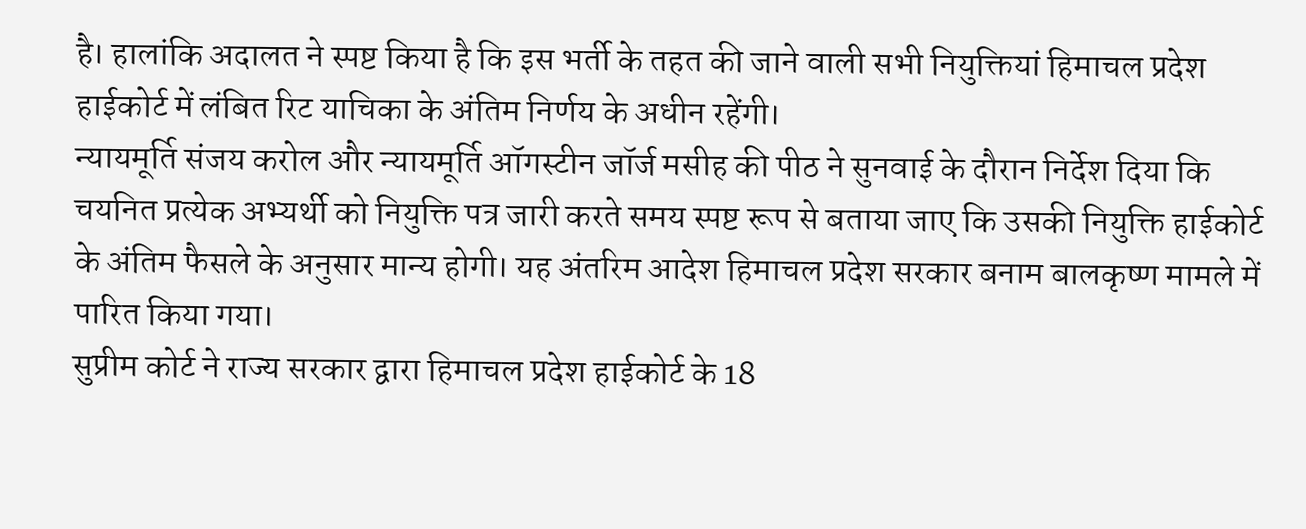है। हालांकि अदालत ने स्पष्ट किया है कि इस भर्ती के तहत की जाने वाली सभी नियुक्तियां हिमाचल प्रदेश हाईकोर्ट में लंबित रिट याचिका के अंतिम निर्णय के अधीन रहेंगी।
न्यायमूर्ति संजय करोल और न्यायमूर्ति ऑगस्टीन जॉर्ज मसीह की पीठ ने सुनवाई के दौरान निर्देश दिया कि चयनित प्रत्येक अभ्यर्थी को नियुक्ति पत्र जारी करते समय स्पष्ट रूप से बताया जाए कि उसकी नियुक्ति हाईकोर्ट के अंतिम फैसले के अनुसार मान्य होगी। यह अंतरिम आदेश हिमाचल प्रदेश सरकार बनाम बालकृष्ण मामले में पारित किया गया।
सुप्रीम कोर्ट ने राज्य सरकार द्वारा हिमाचल प्रदेश हाईकोर्ट के 18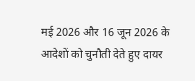मई 2026 और 16 जून 2026 के आदेशों को चुनौती देते हुए दायर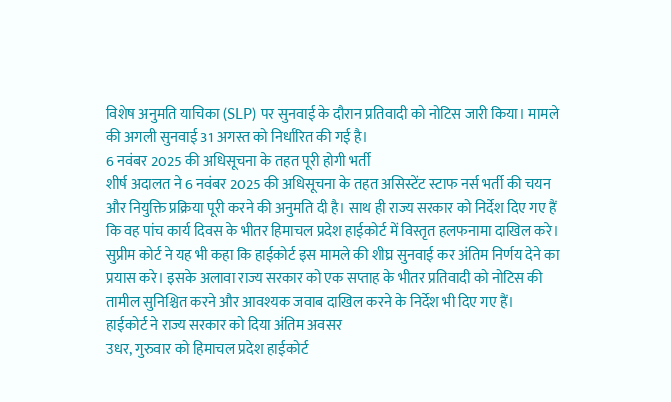विशेष अनुमति याचिका (SLP) पर सुनवाई के दौरान प्रतिवादी को नोटिस जारी किया। मामले की अगली सुनवाई 31 अगस्त को निर्धारित की गई है।
6 नवंबर 2025 की अधिसूचना के तहत पूरी होगी भर्ती
शीर्ष अदालत ने 6 नवंबर 2025 की अधिसूचना के तहत असिस्टेंट स्टाफ नर्स भर्ती की चयन और नियुक्ति प्रक्रिया पूरी करने की अनुमति दी है। साथ ही राज्य सरकार को निर्देश दिए गए हैं कि वह पांच कार्य दिवस के भीतर हिमाचल प्रदेश हाईकोर्ट में विस्तृत हलफनामा दाखिल करे।
सुप्रीम कोर्ट ने यह भी कहा कि हाईकोर्ट इस मामले की शीघ्र सुनवाई कर अंतिम निर्णय देने का प्रयास करे। इसके अलावा राज्य सरकार को एक सप्ताह के भीतर प्रतिवादी को नोटिस की तामील सुनिश्चित करने और आवश्यक जवाब दाखिल करने के निर्देश भी दिए गए हैं।
हाईकोर्ट ने राज्य सरकार को दिया अंतिम अवसर
उधर, गुरुवार को हिमाचल प्रदेश हाईकोर्ट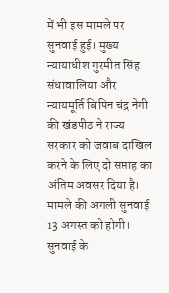में भी इस मामले पर सुनवाई हुई। मुख्य न्यायाधीश गुरमीत सिंह संधावालिया और न्यायमूर्ति बिपिन चंद्र नेगी की खंडपीठ ने राज्य सरकार को जवाब दाखिल करने के लिए दो सप्ताह का अंतिम अवसर दिया है। मामले की अगली सुनवाई 13 अगस्त को होगी।
सुनवाई के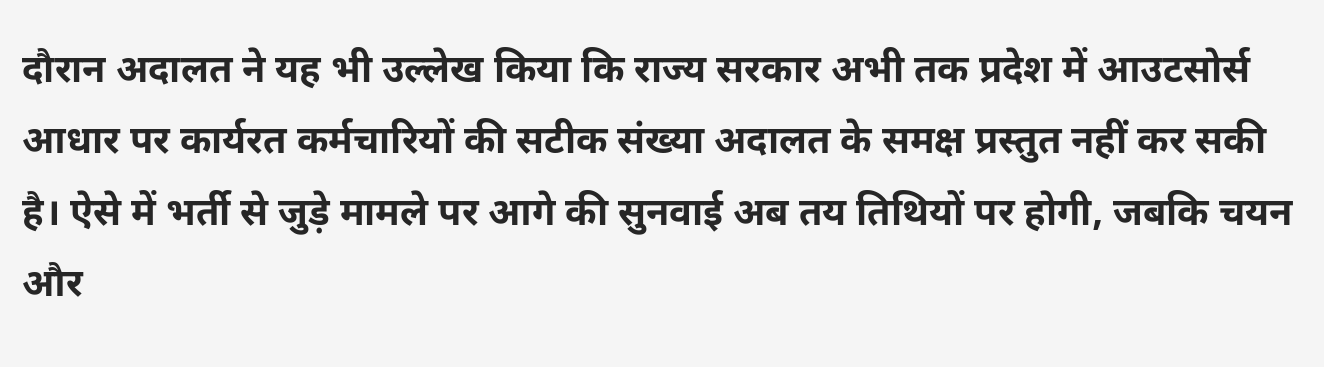दौरान अदालत ने यह भी उल्लेख किया कि राज्य सरकार अभी तक प्रदेश में आउटसोर्स आधार पर कार्यरत कर्मचारियों की सटीक संख्या अदालत के समक्ष प्रस्तुत नहीं कर सकी है। ऐसे में भर्ती से जुड़े मामले पर आगे की सुनवाई अब तय तिथियों पर होगी, जबकि चयन और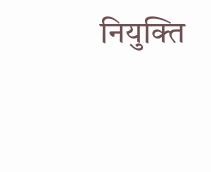नियुक्ति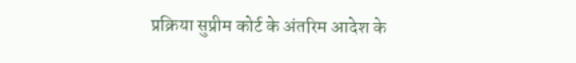प्रक्रिया सुप्रीम कोर्ट के अंतरिम आदेश के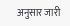अनुसार जारी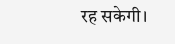रह सकेगी।